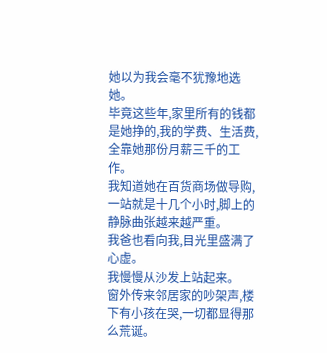她以为我会毫不犹豫地选她。
毕竟这些年,家里所有的钱都是她挣的,我的学费、生活费,全靠她那份月薪三千的工作。
我知道她在百货商场做导购,一站就是十几个小时,脚上的静脉曲张越来越严重。
我爸也看向我,目光里盛满了心虚。
我慢慢从沙发上站起来。
窗外传来邻居家的吵架声,楼下有小孩在哭,一切都显得那么荒诞。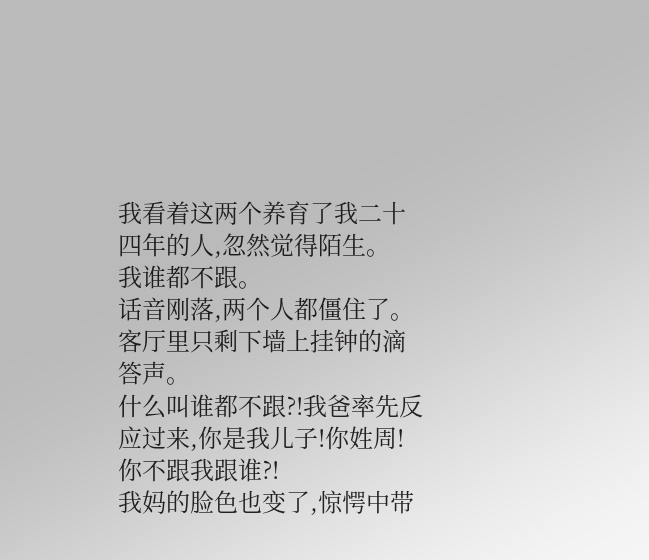我看着这两个养育了我二十四年的人,忽然觉得陌生。
我谁都不跟。
话音刚落,两个人都僵住了。
客厅里只剩下墙上挂钟的滴答声。
什么叫谁都不跟?!我爸率先反应过来,你是我儿子!你姓周!你不跟我跟谁?!
我妈的脸色也变了,惊愕中带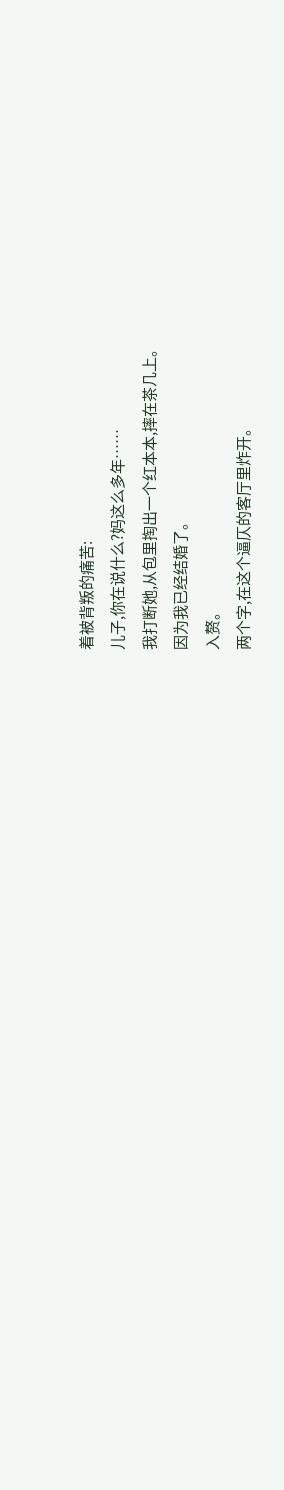着被背叛的痛苦:
儿子,你在说什么?妈这么多年……
我打断她,从包里掏出一个红本本,摔在茶几上。
因为我已经结婚了。
入赘。
两个字,在这个逼仄的客厅里炸开。